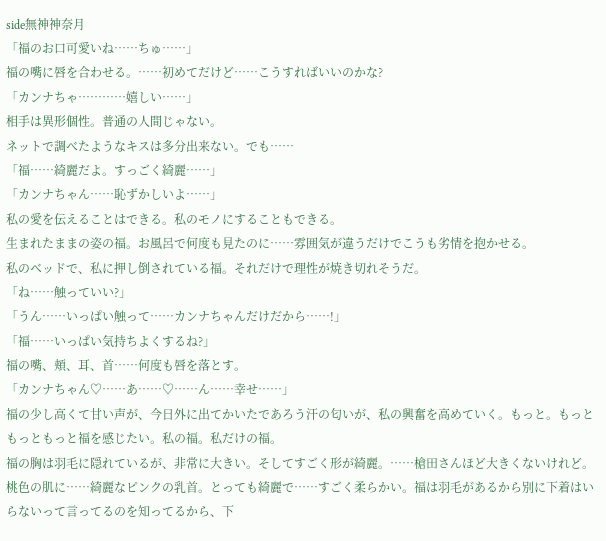side無神神奈月
「福のお口可愛いね……ちゅ……」
福の嘴に唇を合わせる。……初めてだけど……こうすればいいのかな?
「カンナちゃ…………嬉しい……」
相手は異形個性。普通の人間じゃない。
ネットで調べたようなキスは多分出来ない。でも……
「福……綺麗だよ。すっごく綺麗……」
「カンナちゃん……恥ずかしいよ……」
私の愛を伝えることはできる。私のモノにすることもできる。
生まれたままの姿の福。お風呂で何度も見たのに……雰囲気が違うだけでこうも劣情を抱かせる。
私のベッドで、私に押し倒されている福。それだけで理性が焼き切れそうだ。
「ね……触っていい?」
「うん……いっぱい触って……カンナちゃんだけだから……!」
「福……いっぱい気持ちよくするね?」
福の嘴、頬、耳、首……何度も唇を落とす。
「カンナちゃん♡……あ……♡……ん……幸せ……」
福の少し高くて甘い声が、今日外に出てかいたであろう汗の匂いが、私の興奮を高めていく。もっと。もっともっともっと福を感じたい。私の福。私だけの福。
福の胸は羽毛に隠れているが、非常に大きい。そしてすごく形が綺麗。……槍田さんほど大きくないけれど。
桃色の肌に……綺麗なピンクの乳首。とっても綺麗で……すごく柔らかい。福は羽毛があるから別に下着はいらないって言ってるのを知ってるから、下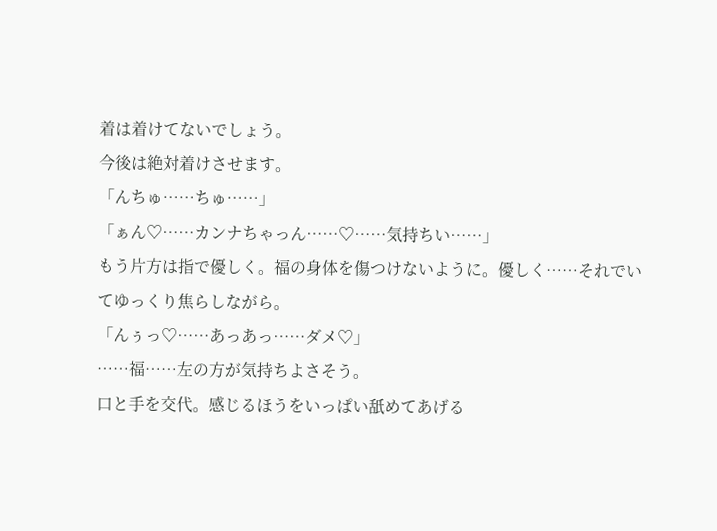着は着けてないでしょう。
今後は絶対着けさせます。
「んちゅ……ちゅ……」
「ぁん♡……カンナちゃっん……♡……気持ちい……」
もう片方は指で優しく。福の身体を傷つけないように。優しく……それでいてゆっくり焦らしながら。
「んぅっ♡……あっあっ……ダメ♡」
……福……左の方が気持ちよさそう。
口と手を交代。感じるほうをいっぱい舐めてあげる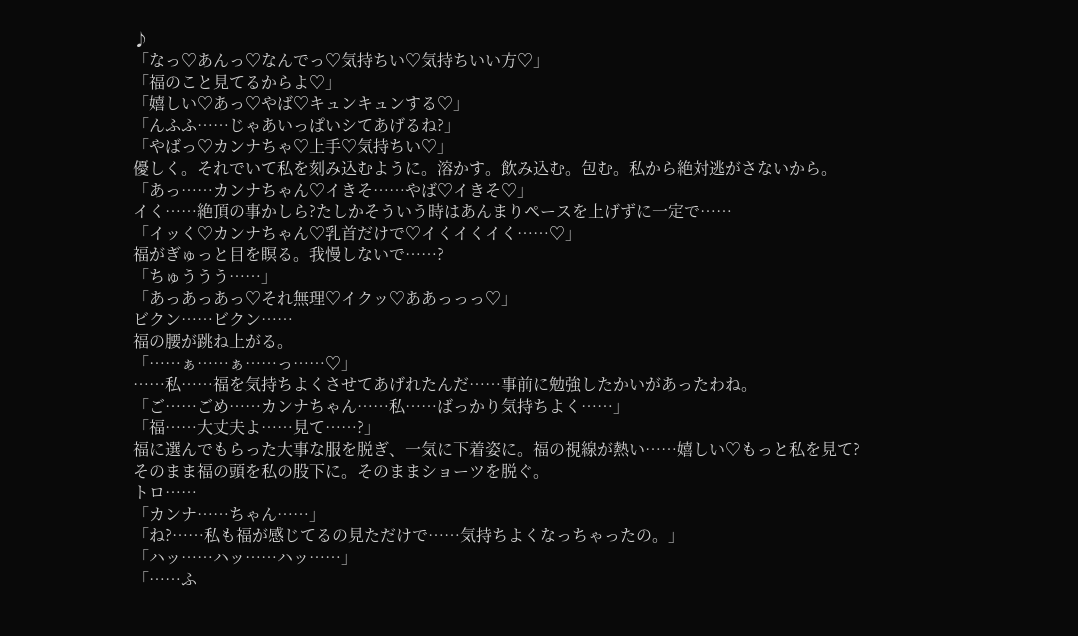♪
「なっ♡あんっ♡なんでっ♡気持ちい♡気持ちいい方♡」
「福のこと見てるからよ♡」
「嬉しい♡あっ♡やば♡キュンキュンする♡」
「んふふ……じゃあいっぱいシてあげるね?」
「やばっ♡カンナちゃ♡上手♡気持ちい♡」
優しく。それでいて私を刻み込むように。溶かす。飲み込む。包む。私から絶対逃がさないから。
「あっ……カンナちゃん♡イきそ……やば♡イきそ♡」
イく……絶頂の事かしら?たしかそういう時はあんまりペースを上げずに一定で……
「イッく♡カンナちゃん♡乳首だけで♡イくイくイく……♡」
福がぎゅっと目を瞑る。我慢しないで……?
「ちゅううう……」
「あっあっあっ♡それ無理♡イクッ♡ああっっっ♡」
ビクン……ビクン……
福の腰が跳ね上がる。
「……ぁ……ぁ……っ……♡」
……私……福を気持ちよくさせてあげれたんだ……事前に勉強したかいがあったわね。
「ご……ごめ……カンナちゃん……私……ばっかり気持ちよく……」
「福……大丈夫よ……見て……?」
福に選んでもらった大事な服を脱ぎ、一気に下着姿に。福の視線が熱い……嬉しい♡もっと私を見て?
そのまま福の頭を私の股下に。そのままショーツを脱ぐ。
トロ……
「カンナ……ちゃん……」
「ね?……私も福が感じてるの見ただけで……気持ちよくなっちゃったの。」
「ハッ……ハッ……ハッ……」
「……ふ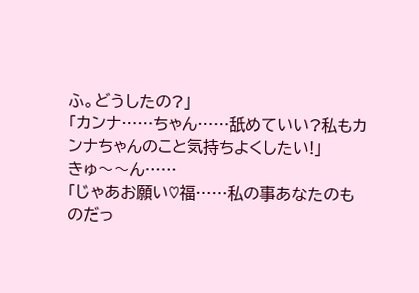ふ。どうしたの?」
「カンナ……ちゃん……舐めていい?私もカンナちゃんのこと気持ちよくしたい!」
きゅ〜〜ん……
「じゃあお願い♡福……私の事あなたのものだっ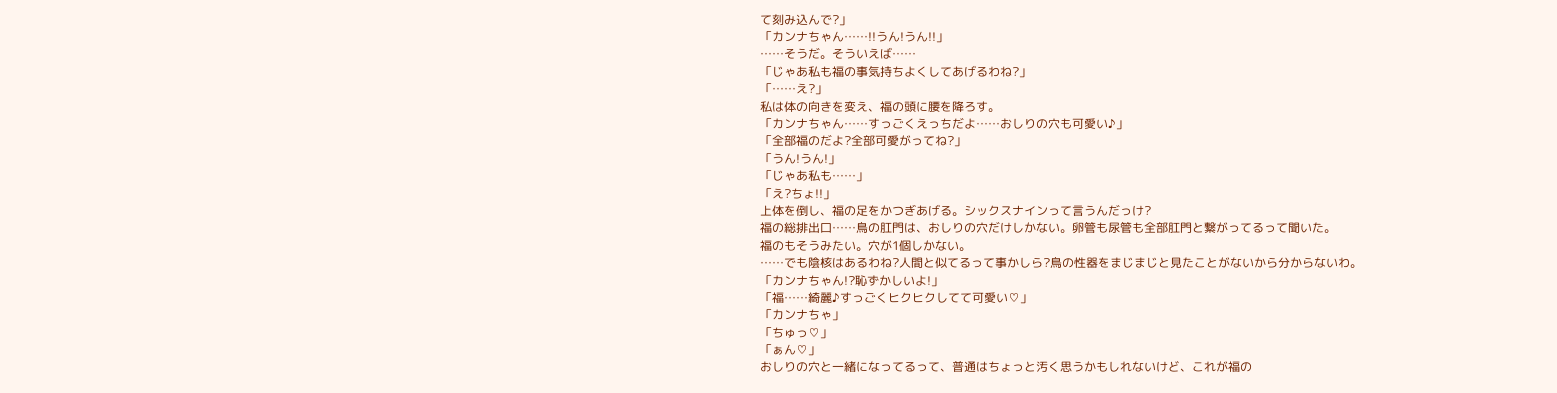て刻み込んで?」
「カンナちゃん……!!うん!うん!!」
……そうだ。そういえば……
「じゃあ私も福の事気持ちよくしてあげるわね?」
「……え?」
私は体の向きを変え、福の頭に腰を降ろす。
「カンナちゃん……すっごくえっちだよ……おしりの穴も可愛い♪」
「全部福のだよ?全部可愛がってね?」
「うん!うん!」
「じゃあ私も……」
「え?ちょ!!」
上体を倒し、福の足をかつぎあげる。シックスナインって言うんだっけ?
福の総排出口……鳥の肛門は、おしりの穴だけしかない。卵管も尿管も全部肛門と繋がってるって聞いた。
福のもそうみたい。穴が1個しかない。
……でも陰核はあるわね?人間と似てるって事かしら?鳥の性器をまじまじと見たことがないから分からないわ。
「カンナちゃん!?恥ずかしいよ!」
「福……綺麗♪すっごくヒクヒクしてて可愛い♡」
「カンナちゃ」
「ちゅっ♡」
「ぁん♡」
おしりの穴と一緒になってるって、普通はちょっと汚く思うかもしれないけど、これが福の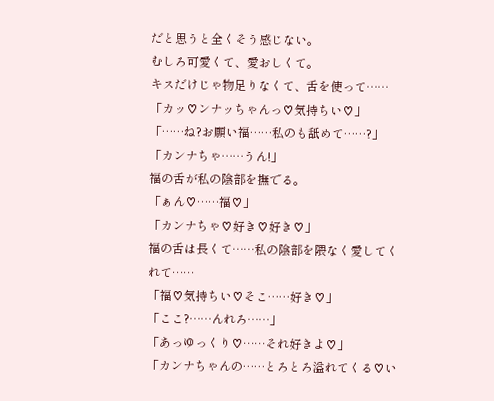だと思うと全くそう感じない。
むしろ可愛くて、愛おしくて。
キスだけじゃ物足りなくて、舌を使って……
「カッ♡ンナッちゃんっ♡気持ちい♡」
「……ね?お願い福……私のも舐めて……?」
「カンナちゃ……うん!」
福の舌が私の陰部を撫でる。
「ぁん♡……福♡」
「カンナちゃ♡好き♡好き♡」
福の舌は長くて……私の陰部を隈なく愛してくれて……
「福♡気持ちい♡そこ……好き♡」
「ここ?……んれろ……」
「あっゆっくり♡……それ好きよ♡」
「カンナちゃんの……とろとろ溢れてくる♡い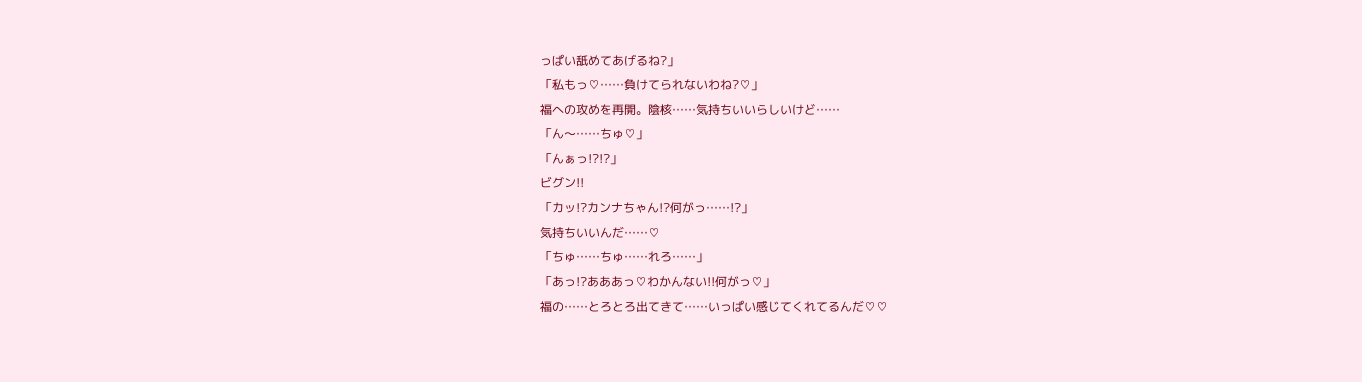っぱい舐めてあげるね?」
「私もっ♡……負けてられないわね?♡」
福への攻めを再開。陰核……気持ちいいらしいけど……
「ん〜……ちゅ♡」
「んぁっ!?!?」
ビグン!!
「カッ!?カンナちゃん!?何がっ……!?」
気持ちいいんだ……♡
「ちゅ……ちゅ……れろ……」
「あっ!?あああっ♡わかんない!!何がっ♡」
福の……とろとろ出てきて……いっぱい感じてくれてるんだ♡♡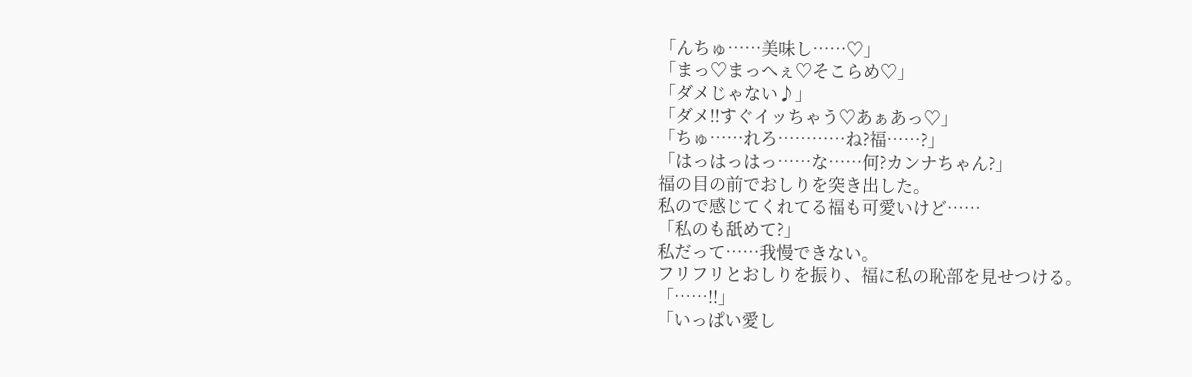「んちゅ……美味し……♡」
「まっ♡まっへぇ♡そこらめ♡」
「ダメじゃない♪」
「ダメ!!すぐイッちゃう♡あぁあっ♡」
「ちゅ……れろ…………ね?福……?」
「はっはっはっ……な……何?カンナちゃん?」
福の目の前でおしりを突き出した。
私ので感じてくれてる福も可愛いけど……
「私のも舐めて?」
私だって……我慢できない。
フリフリとおしりを振り、福に私の恥部を見せつける。
「……!!」
「いっぱい愛し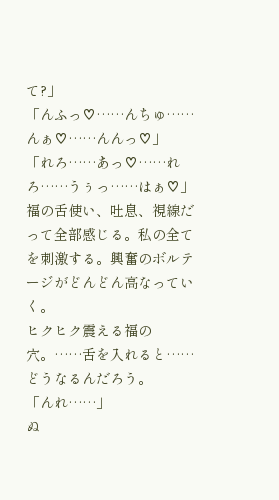て?」
「んふっ♡……んちゅ……んぁ♡……んんっ♡」
「れろ……あっ♡……れろ……うぅっ……はぁ♡」
福の舌使い、吐息、視線だって全部感じる。私の全てを刺激する。興奮のボルテージがどんどん高なっていく。
ヒクヒク震える福の穴。……舌を入れると……どうなるんだろう。
「んれ……」
ぬ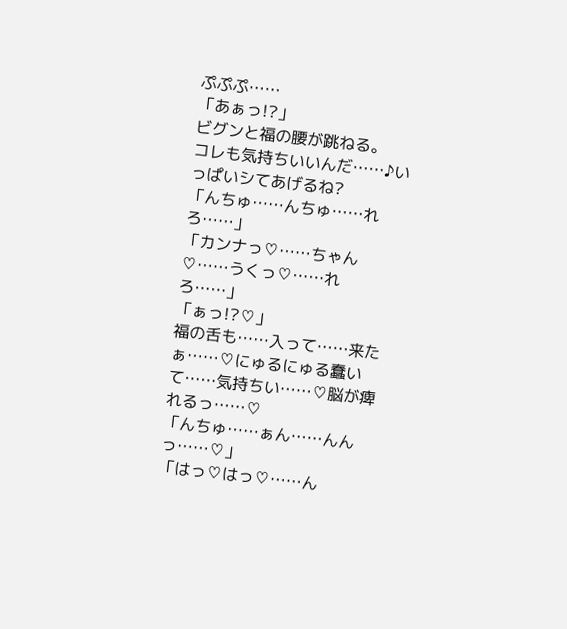ぷぷぷ……
「あぁっ!?」
ビグンと福の腰が跳ねる。
コレも気持ちいいんだ……♪いっぱいシてあげるね?
「んちゅ……んちゅ……れろ……」
「カンナっ♡……ちゃん♡……うくっ♡……れろ……」
「ぁっ!?♡」
福の舌も……入って……来たぁ……♡にゅるにゅる蠢いて……気持ちい……♡脳が痺れるっ……♡
「んちゅ……ぁん……んんっ……♡」
「はっ♡はっ♡……ん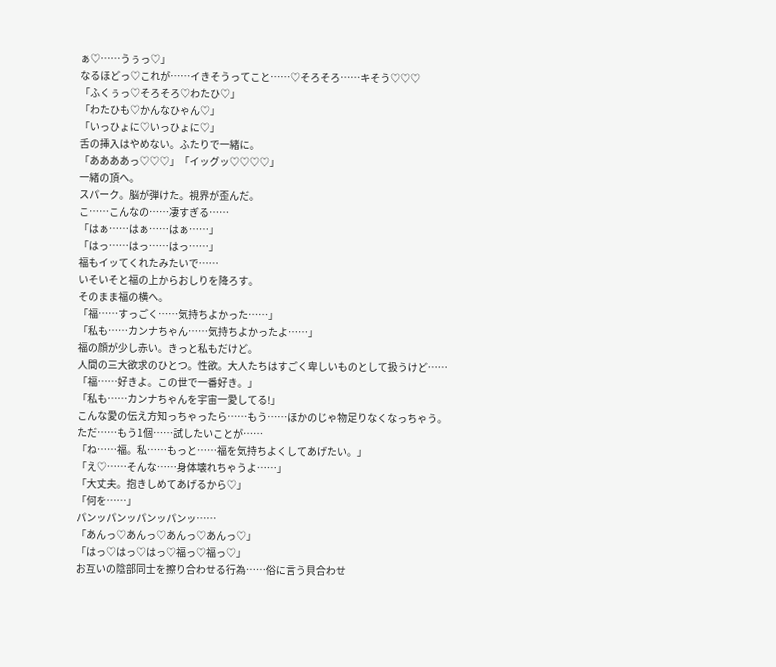ぁ♡……うぅっ♡」
なるほどっ♡これが……イきそうってこと……♡そろそろ……キそう♡♡♡
「ふくぅっ♡そろそろ♡わたひ♡」
「わたひも♡かんなひゃん♡」
「いっひょに♡いっひょに♡」
舌の挿入はやめない。ふたりで一緒に。
「ああああっ♡♡♡」「イッグッ♡♡♡♡」
一緒の頂へ。
スパーク。脳が弾けた。視界が歪んだ。
こ……こんなの……凄すぎる……
「はぁ……はぁ……はぁ……」
「はっ……はっ……はっ……」
福もイッてくれたみたいで……
いそいそと福の上からおしりを降ろす。
そのまま福の横へ。
「福……すっごく……気持ちよかった……」
「私も……カンナちゃん……気持ちよかったよ……」
福の顔が少し赤い。きっと私もだけど。
人間の三大欲求のひとつ。性欲。大人たちはすごく卑しいものとして扱うけど……
「福……好きよ。この世で一番好き。」
「私も……カンナちゃんを宇宙一愛してる!」
こんな愛の伝え方知っちゃったら……もう……ほかのじゃ物足りなくなっちゃう。
ただ……もう1個……試したいことが……
「ね……福。私……もっと……福を気持ちよくしてあげたい。」
「え♡……そんな……身体壊れちゃうよ……」
「大丈夫。抱きしめてあげるから♡」
「何を……」
パンッパンッパンッパンッ……
「あんっ♡あんっ♡あんっ♡あんっ♡」
「はっ♡はっ♡はっ♡福っ♡福っ♡」
お互いの陰部同士を擦り合わせる行為……俗に言う貝合わせ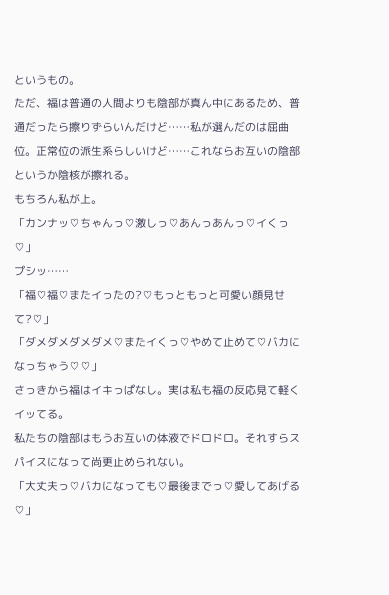というもの。
ただ、福は普通の人間よりも陰部が真ん中にあるため、普通だったら擦りずらいんだけど……私が選んだのは屈曲位。正常位の派生系らしいけど……これならお互いの陰部というか陰核が擦れる。
もちろん私が上。
「カンナッ♡ちゃんっ♡激しっ♡あんっあんっ♡イくっ♡」
プシッ……
「福♡福♡またイったの?♡もっともっと可愛い顔見せて?♡」
「ダメダメダメダメ♡またイくっ♡やめて止めて♡バカになっちゃう♡♡」
さっきから福はイキっぱなし。実は私も福の反応見て軽くイッてる。
私たちの陰部はもうお互いの体液でドロドロ。それすらスパイスになって尚更止められない。
「大丈夫っ♡バカになっても♡最後までっ♡愛してあげる♡」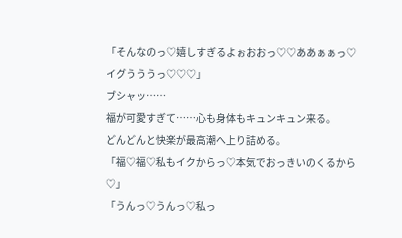「そんなのっ♡嬉しすぎるよぉおおっ♡♡ああぁぁっ♡イグうううっ♡♡♡」
ブシャッ……
福が可愛すぎて……心も身体もキュンキュン来る。
どんどんと快楽が最高潮へ上り詰める。
「福♡福♡私もイクからっ♡本気でおっきいのくるから♡」
「うんっ♡うんっ♡私っ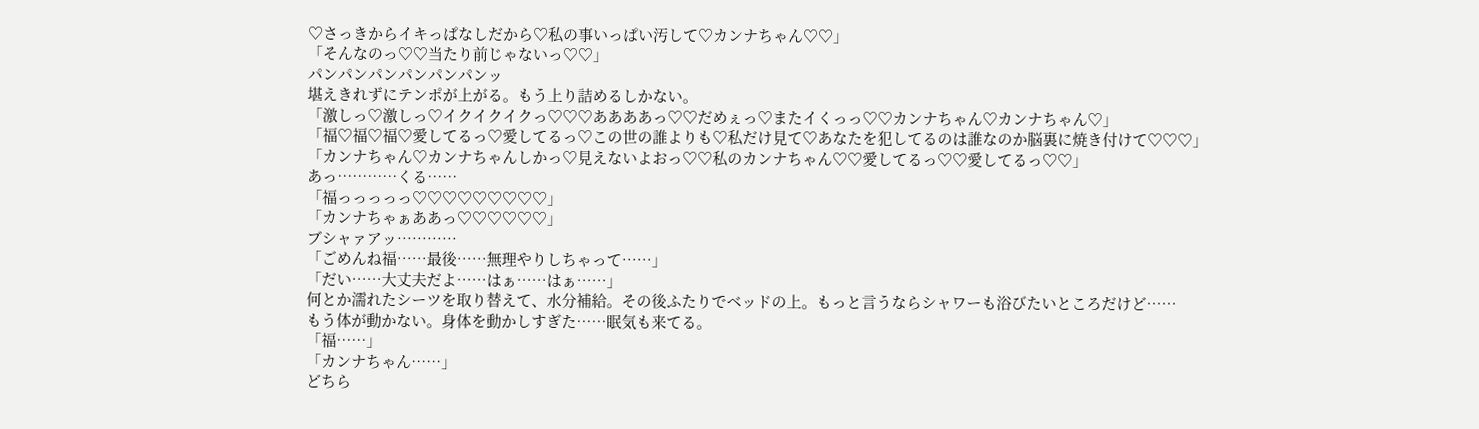♡さっきからイキっぱなしだから♡私の事いっぱい汚して♡カンナちゃん♡♡」
「そんなのっ♡♡当たり前じゃないっ♡♡」
パンパンパンパンパンパンッ
堪えきれずにテンポが上がる。もう上り詰めるしかない。
「激しっ♡激しっ♡イクイクイクっ♡♡♡ああああっ♡♡だめぇっ♡またイくっっ♡♡カンナちゃん♡カンナちゃん♡」
「福♡福♡福♡愛してるっ♡愛してるっ♡この世の誰よりも♡私だけ見て♡あなたを犯してるのは誰なのか脳裏に焼き付けて♡♡♡」
「カンナちゃん♡カンナちゃんしかっ♡見えないよおっ♡♡私のカンナちゃん♡♡愛してるっ♡♡愛してるっ♡♡」
あっ…………くる……
「福っっっっっ♡♡♡♡♡♡♡♡♡」
「カンナちゃぁああっ♡♡♡♡♡♡」
ブシャァアッ…………
「ごめんね福……最後……無理やりしちゃって……」
「だい……大丈夫だよ……はぁ……はぁ……」
何とか濡れたシーツを取り替えて、水分補給。その後ふたりでベッドの上。もっと言うならシャワーも浴びたいところだけど……
もう体が動かない。身体を動かしすぎた……眠気も来てる。
「福……」
「カンナちゃん……」
どちら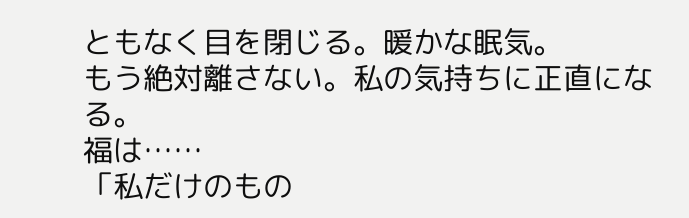ともなく目を閉じる。暖かな眠気。
もう絶対離さない。私の気持ちに正直になる。
福は……
「私だけのもの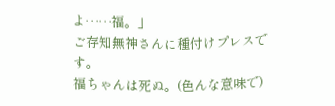よ……福。」
ご存知無神さんに種付けプレスです。
福ちゃんは死ぬ。(色んな意味で)